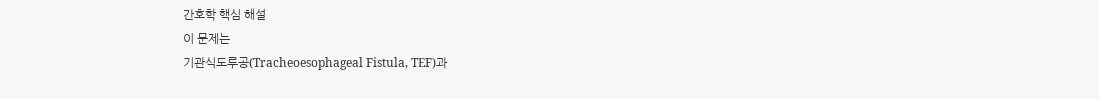간호학 핵심 해설
이 문제는
기관식도루공(Tracheoesophageal Fistula, TEF)과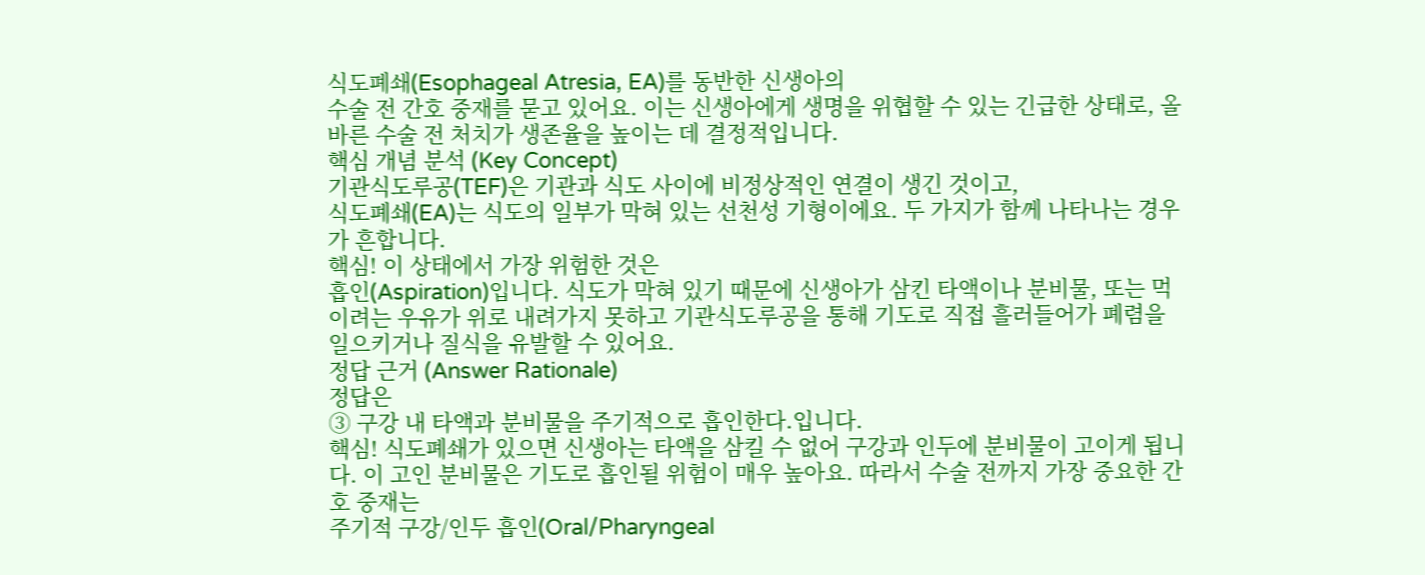식도폐쇄(Esophageal Atresia, EA)를 동반한 신생아의
수술 전 간호 중재를 묻고 있어요. 이는 신생아에게 생명을 위협할 수 있는 긴급한 상태로, 올바른 수술 전 처치가 생존율을 높이는 데 결정적입니다.
핵심 개념 분석 (Key Concept)
기관식도루공(TEF)은 기관과 식도 사이에 비정상적인 연결이 생긴 것이고,
식도폐쇄(EA)는 식도의 일부가 막혀 있는 선천성 기형이에요. 두 가지가 함께 나타나는 경우가 흔합니다.
핵심! 이 상태에서 가장 위험한 것은
흡인(Aspiration)입니다. 식도가 막혀 있기 때문에 신생아가 삼킨 타액이나 분비물, 또는 먹이려는 우유가 위로 내려가지 못하고 기관식도루공을 통해 기도로 직접 흘러들어가 폐렴을 일으키거나 질식을 유발할 수 있어요.
정답 근거 (Answer Rationale)
정답은
③ 구강 내 타액과 분비물을 주기적으로 흡인한다.입니다.
핵심! 식도폐쇄가 있으면 신생아는 타액을 삼킬 수 없어 구강과 인두에 분비물이 고이게 됩니다. 이 고인 분비물은 기도로 흡인될 위험이 매우 높아요. 따라서 수술 전까지 가장 중요한 간호 중재는
주기적 구강/인두 흡인(Oral/Pharyngeal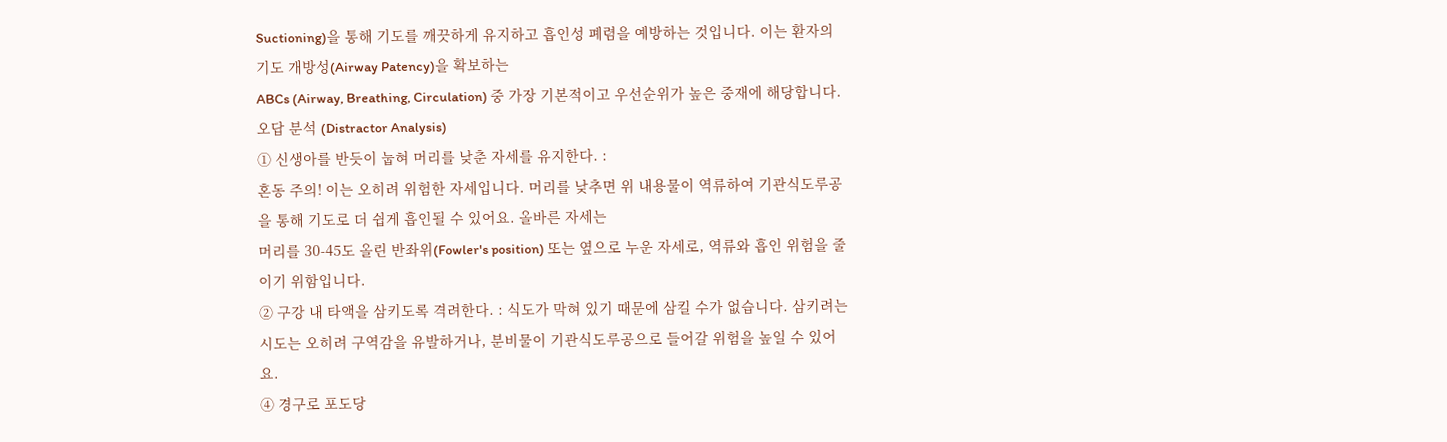Suctioning)을 통해 기도를 깨끗하게 유지하고 흡인성 폐렴을 예방하는 것입니다. 이는 환자의 기도 개방성(Airway Patency)을 확보하는
ABCs (Airway, Breathing, Circulation) 중 가장 기본적이고 우선순위가 높은 중재에 해당합니다.
오답 분석 (Distractor Analysis)
① 신생아를 반듯이 눕혀 머리를 낮춘 자세를 유지한다. :
혼동 주의! 이는 오히려 위험한 자세입니다. 머리를 낮추면 위 내용물이 역류하여 기관식도루공을 통해 기도로 더 쉽게 흡인될 수 있어요. 올바른 자세는
머리를 30-45도 올린 반좌위(Fowler's position) 또는 옆으로 누운 자세로, 역류와 흡인 위험을 줄이기 위함입니다.
② 구강 내 타액을 삼키도록 격려한다. : 식도가 막혀 있기 때문에 삼킬 수가 없습니다. 삼키려는 시도는 오히려 구역감을 유발하거나, 분비물이 기관식도루공으로 들어갈 위험을 높일 수 있어요.
④ 경구로 포도당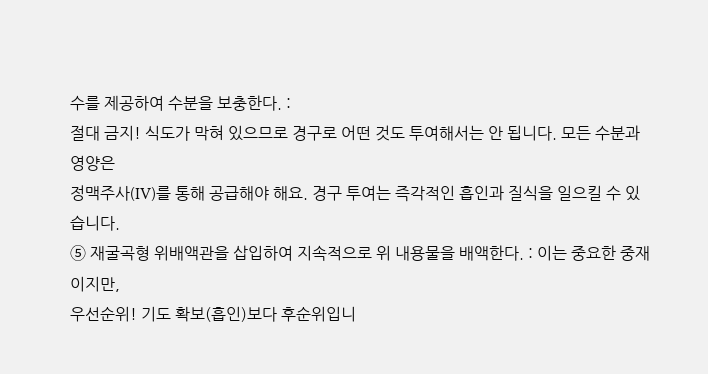수를 제공하여 수분을 보충한다. :
절대 금지! 식도가 막혀 있으므로 경구로 어떤 것도 투여해서는 안 됩니다. 모든 수분과 영양은
정맥주사(IV)를 통해 공급해야 해요. 경구 투여는 즉각적인 흡인과 질식을 일으킬 수 있습니다.
⑤ 재굴곡형 위배액관을 삽입하여 지속적으로 위 내용물을 배액한다. : 이는 중요한 중재이지만,
우선순위! 기도 확보(흡인)보다 후순위입니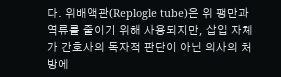다. 위배액관(Replogle tube)은 위 팽만과 역류를 줄이기 위해 사용되지만, 삽입 자체가 간호사의 독자적 판단이 아닌 의사의 처방에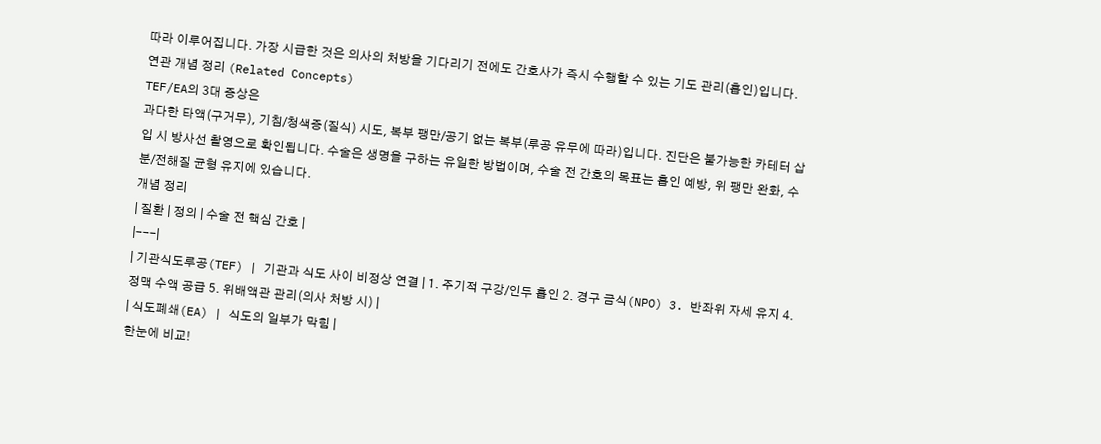따라 이루어집니다. 가장 시급한 것은 의사의 처방을 기다리기 전에도 간호사가 즉시 수행할 수 있는 기도 관리(흡인)입니다.
연관 개념 정리 (Related Concepts)
TEF/EA의 3대 증상은
과다한 타액(구거무), 기침/청색증(질식) 시도, 복부 팽만/공기 없는 복부(루공 유무에 따라)입니다. 진단은 불가능한 카테터 삽입 시 방사선 촬영으로 확인됩니다. 수술은 생명을 구하는 유일한 방법이며, 수술 전 간호의 목표는 흡인 예방, 위 팽만 완화, 수분/전해질 균형 유지에 있습니다.
개념 정리
| 질환 | 정의 | 수술 전 핵심 간호 |
|---|
| 기관식도루공(TEF) | 기관과 식도 사이 비정상 연결 | 1. 주기적 구강/인두 흡인 2. 경구 금식(NPO) 3. 반좌위 자세 유지 4. 정맥 수액 공급 5. 위배액관 관리(의사 처방 시) |
| 식도폐쇄(EA) | 식도의 일부가 막힘 |
한눈에 비교!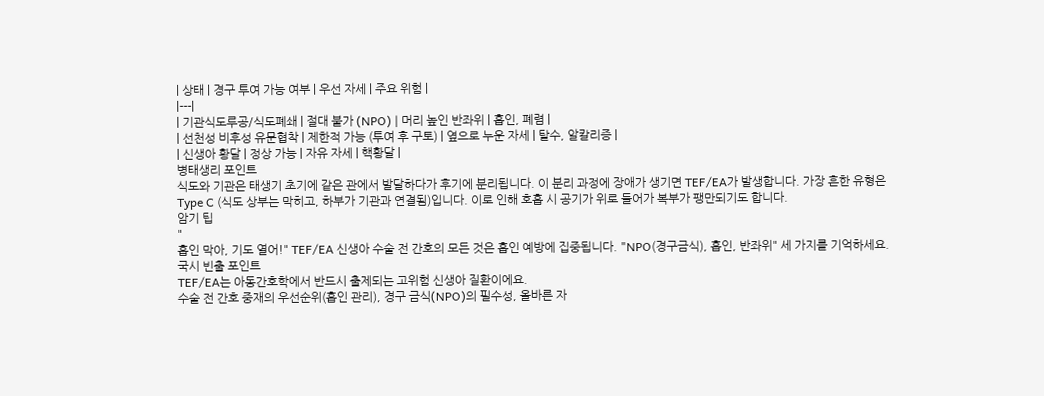| 상태 | 경구 투여 가능 여부 | 우선 자세 | 주요 위험 |
|---|
| 기관식도루공/식도폐쇄 | 절대 불가 (NPO) | 머리 높인 반좌위 | 흡인, 폐렴 |
| 선천성 비후성 유문협착 | 제한적 가능 (투여 후 구토) | 옆으로 누운 자세 | 탈수, 알칼리증 |
| 신생아 황달 | 정상 가능 | 자유 자세 | 핵황달 |
병태생리 포인트
식도와 기관은 태생기 초기에 같은 관에서 발달하다가 후기에 분리됩니다. 이 분리 과정에 장애가 생기면 TEF/EA가 발생합니다. 가장 흔한 유형은
Type C (식도 상부는 막히고, 하부가 기관과 연결됨)입니다. 이로 인해 호흡 시 공기가 위로 들어가 복부가 팽만되기도 합니다.
암기 팁
"
흡인 막아, 기도 열어!" TEF/EA 신생아 수술 전 간호의 모든 것은 흡인 예방에 집중됩니다. "NPO(경구금식), 흡인, 반좌위" 세 가지를 기억하세요.
국시 빈출 포인트
TEF/EA는 아동간호학에서 반드시 출제되는 고위험 신생아 질환이에요.
수술 전 간호 중재의 우선순위(흡인 관리), 경구 금식(NPO)의 필수성, 올바른 자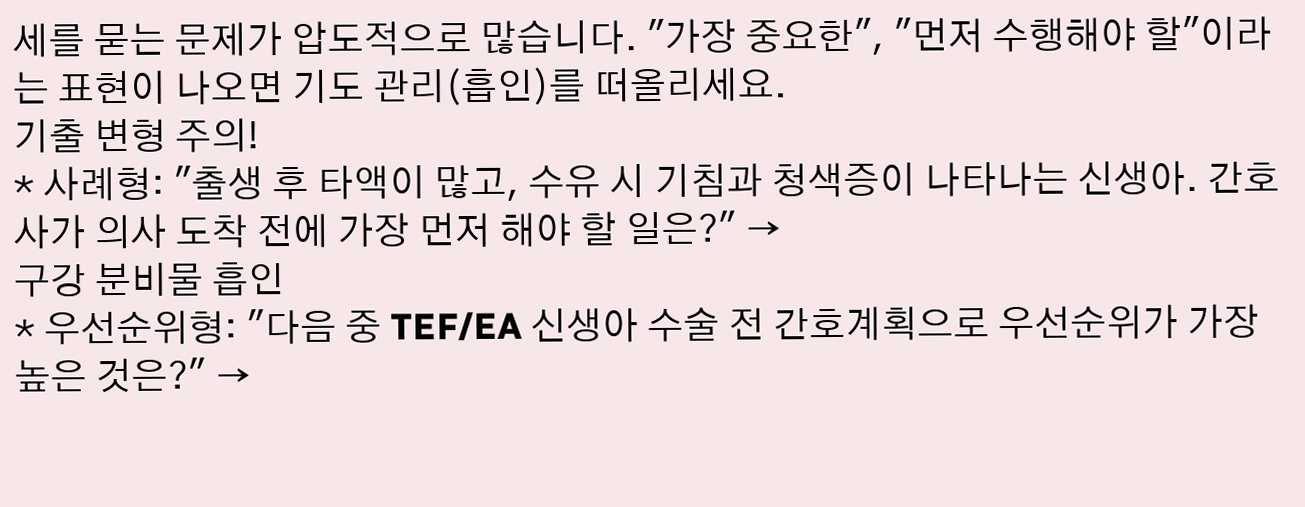세를 묻는 문제가 압도적으로 많습니다. "가장 중요한", "먼저 수행해야 할"이라는 표현이 나오면 기도 관리(흡인)를 떠올리세요.
기출 변형 주의!
* 사례형: "출생 후 타액이 많고, 수유 시 기침과 청색증이 나타나는 신생아. 간호사가 의사 도착 전에 가장 먼저 해야 할 일은?" →
구강 분비물 흡인
* 우선순위형: "다음 중 TEF/EA 신생아 수술 전 간호계획으로 우선순위가 가장 높은 것은?" →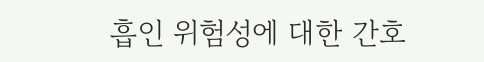흡인 위험성에 대한 간호